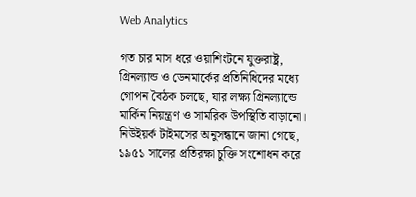Web Analytics

গত চার মাস ধরে ওয়াশিংটনে যুক্তরাষ্ট্র, গ্রিনল্যান্ড ও ডেনমার্কের প্রতিনিধিদের মধ্যে গোপন বৈঠক চলছে, যার লক্ষ্য গ্রিনল্যান্ডে মার্কিন নিয়ন্ত্রণ ও সামরিক উপস্থিতি বাড়ানো। নিউইয়র্ক টাইমসের অনুসন্ধানে জানা গেছে, ১৯৫১ সালের প্রতিরক্ষা চুক্তি সংশোধন করে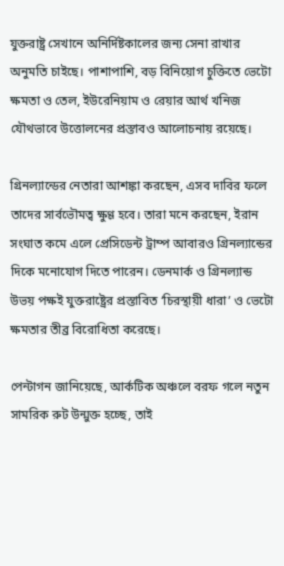যুক্তরাষ্ট্র সেখানে অনির্দিষ্টকালের জন্য সেনা রাখার অনুমতি চাইছে। পাশাপাশি, বড় বিনিয়োগ চুক্তিতে ভেটো ক্ষমতা ও তেল, ইউরেনিয়াম ও রেয়ার আর্থ খনিজ যৌথভাবে উত্তোলনের প্রস্তাবও আলোচনায় রয়েছে।

গ্রিনল্যান্ডের নেতারা আশঙ্কা করছেন, এসব দাবির ফলে তাদের সার্বভৌমত্ব ক্ষুণ্ণ হবে। তারা মনে করছেন, ইরান সংঘাত কমে এলে প্রেসিডেন্ট ট্রাম্প আবারও গ্রিনল্যান্ডের দিকে মনোযোগ দিতে পারেন। ডেনমার্ক ও গ্রিনল্যান্ড উভয় পক্ষই যুক্তরাষ্ট্রের প্রস্তাবিত ‘চিরস্থায়ী ধারা’ ও ভেটো ক্ষমতার তীব্র বিরোধিতা করেছে।

পেন্টাগন জানিয়েছে, আর্কটিক অঞ্চলে বরফ গলে নতুন সামরিক রুট উন্মুক্ত হচ্ছে, তাই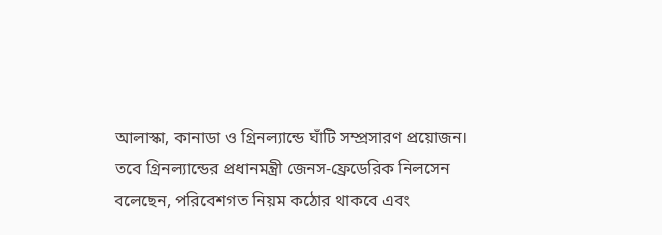আলাস্কা, কানাডা ও গ্রিনল্যান্ডে ঘাঁটি সম্প্রসারণ প্রয়োজন। তবে গ্রিনল্যান্ডের প্রধানমন্ত্রী জেনস-ফ্রেডেরিক নিলসেন বলেছেন, পরিবেশগত নিয়ম কঠোর থাকবে এবং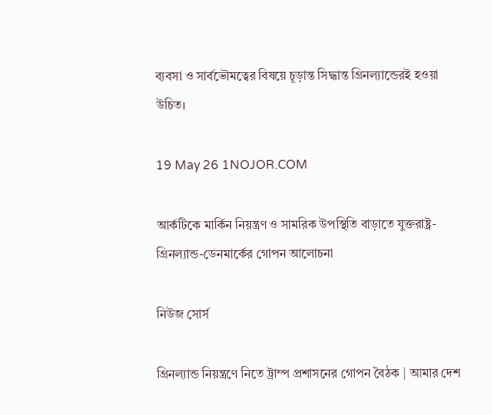ব্যবসা ও সার্বভৌমত্বের বিষয়ে চূড়ান্ত সিদ্ধান্ত গ্রিনল্যান্ডেরই হওয়া উচিত।

19 May 26 1NOJOR.COM

আর্কটিকে মার্কিন নিয়ন্ত্রণ ও সামরিক উপস্থিতি বাড়াতে যুক্তরাষ্ট্র-গ্রিনল্যান্ড-ডেনমার্কের গোপন আলোচনা

নিউজ সোর্স

গ্রিনল্যান্ড নিয়ন্ত্রণে নিতে ট্রাম্প প্রশাসনের গোপন বৈঠক | আমার দেশ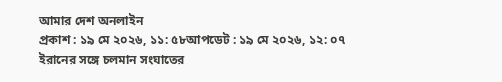আমার দেশ অনলাইন
প্রকাশ : ১৯ মে ২০২৬, ১১: ৫৮আপডেট : ১৯ মে ২০২৬, ১২: ০৭
ইরানের সঙ্গে চলমান সংঘাতের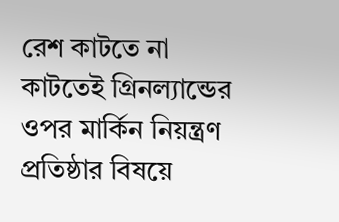রেশ কাটতে না কাটতেই গ্রিনল্যান্ডের ওপর মার্কিন নিয়ন্ত্রণ প্রতিষ্ঠার বিষয়ে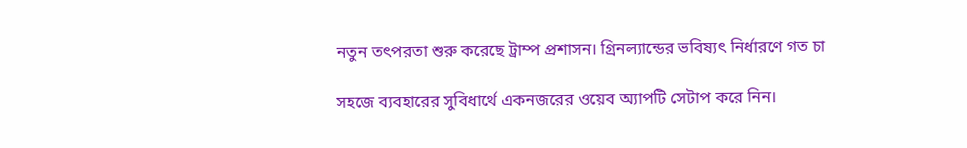নতুন তৎপরতা শুরু করেছে ট্রাম্প প্রশাসন। গ্রিনল্যান্ডের ভবিষ্যৎ নির্ধারণে গত চা

সহজে ব্যবহারের সুবিধার্থে একনজরের ওয়েব অ্যাপটি সেটাপ করে নিন।